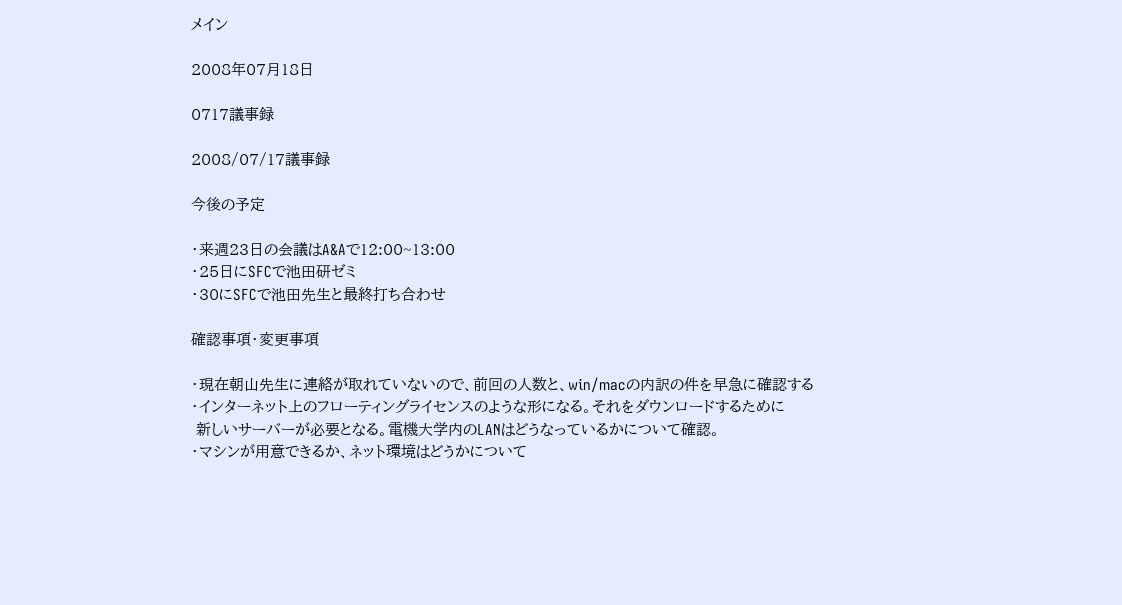メイン

2008年07月18日

0717議事録

2008/07/17議事録

今後の予定

・来週23日の会議はA&Aで12:00~13:00
・25日にSFCで池田研ゼミ
・30にSFCで池田先生と最終打ち合わせ

確認事項・変更事項

・現在朝山先生に連絡が取れていないので、前回の人数と、win/macの内訳の件を早急に確認する
・インターネット上のフローティングライセンスのような形になる。それをダウンロードするために
 新しいサーバーが必要となる。電機大学内のLANはどうなっているかについて確認。
・マシンが用意できるか、ネット環境はどうかについて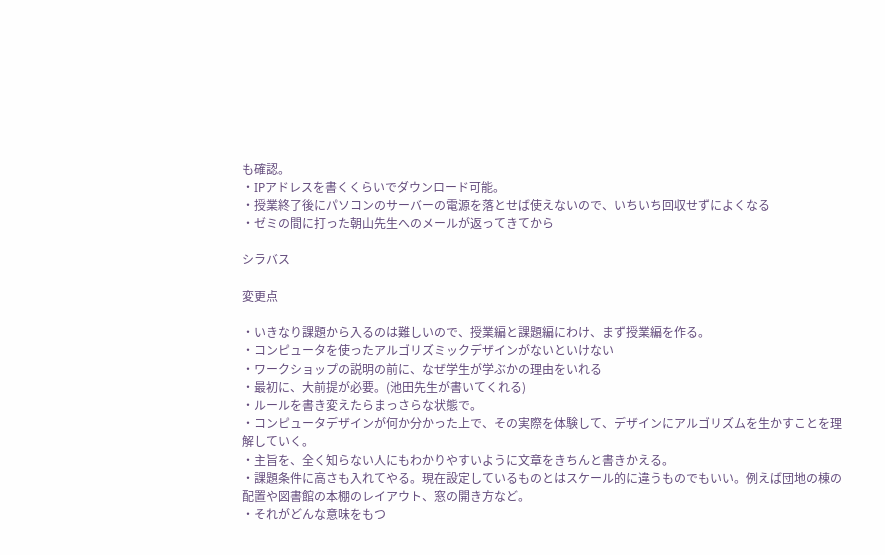も確認。
・IPアドレスを書くくらいでダウンロード可能。
・授業終了後にパソコンのサーバーの電源を落とせば使えないので、いちいち回収せずによくなる
・ゼミの間に打った朝山先生へのメールが返ってきてから

シラバス

変更点

・いきなり課題から入るのは難しいので、授業編と課題編にわけ、まず授業編を作る。
・コンピュータを使ったアルゴリズミックデザインがないといけない
・ワークショップの説明の前に、なぜ学生が学ぶかの理由をいれる
・最初に、大前提が必要。(池田先生が書いてくれる)
・ルールを書き変えたらまっさらな状態で。
・コンピュータデザインが何か分かった上で、その実際を体験して、デザインにアルゴリズムを生かすことを理解していく。
・主旨を、全く知らない人にもわかりやすいように文章をきちんと書きかえる。
・課題条件に高さも入れてやる。現在設定しているものとはスケール的に違うものでもいい。例えば団地の棟の配置や図書館の本棚のレイアウト、窓の開き方など。
・それがどんな意味をもつ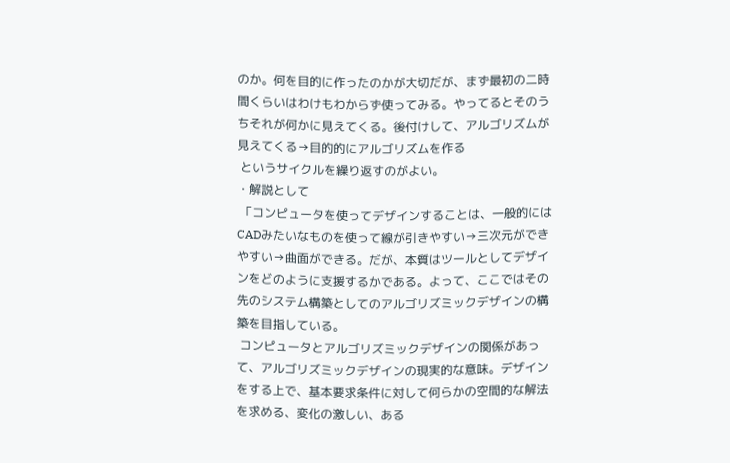のか。何を目的に作ったのかが大切だが、まず最初の二時間くらいはわけもわからず使ってみる。やってるとそのうちそれが何かに見えてくる。後付けして、アルゴリズムが見えてくる→目的的にアルゴリズムを作る
 というサイクルを繰り返すのがよい。
・解説として
 「コンピュータを使ってデザインすることは、一般的にはCADみたいなものを使って線が引きやすい→三次元ができやすい→曲面ができる。だが、本質はツールとしてデザインをどのように支援するかである。よって、ここではその先のシステム構築としてのアルゴリズミックデザインの構築を目指している。
 コンピュータとアルゴリズミックデザインの関係があって、アルゴリズミックデザインの現実的な意味。デザインをする上で、基本要求条件に対して何らかの空間的な解法を求める、変化の激しい、ある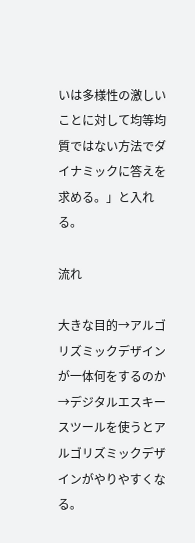いは多様性の激しいことに対して均等均質ではない方法でダイナミックに答えを求める。」と入れる。

流れ

大きな目的→アルゴリズミックデザインが一体何をするのか→デジタルエスキースツールを使うとアルゴリズミックデザインがやりやすくなる。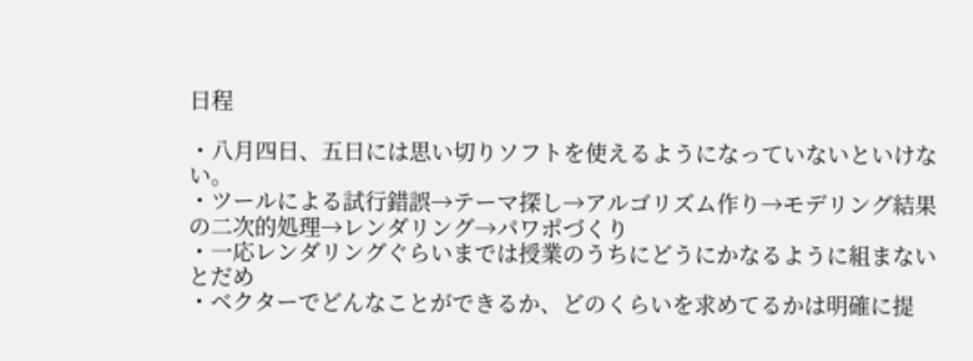日程

・八月四日、五日には思い切りソフトを使えるようになっていないといけない。
・ツールによる試行錯誤→テーマ探し→アルゴリズム作り→モデリング結果の二次的処理→レンダリング→パワポづくり
・一応レンダリングぐらいまでは授業のうちにどうにかなるように組まないとだめ
・ベクターでどんなことができるか、どのくらいを求めてるかは明確に提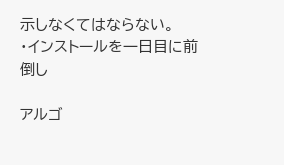示しなくてはならない。
・インストールを一日目に前倒し

アルゴ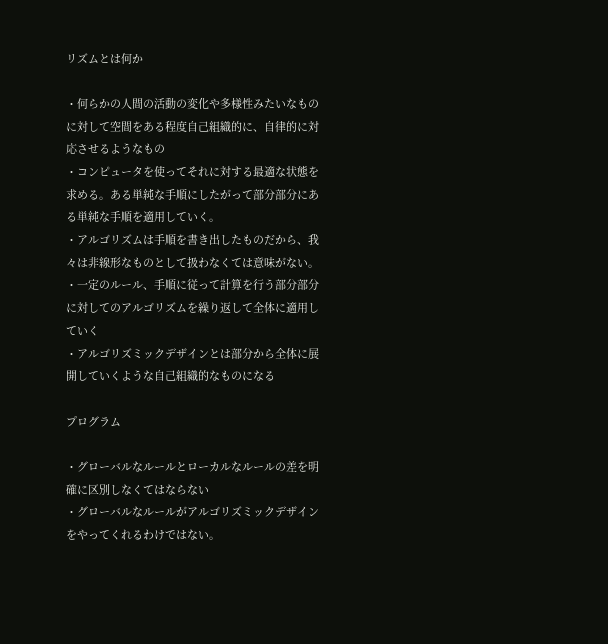リズムとは何か

・何らかの人間の活動の変化や多様性みたいなものに対して空間をある程度自己組織的に、自律的に対応させるようなもの
・コンピュータを使ってそれに対する最適な状態を求める。ある単純な手順にしたがって部分部分にある単純な手順を適用していく。
・アルゴリズムは手順を書き出したものだから、我々は非線形なものとして扱わなくては意味がない。
・一定のルール、手順に従って計算を行う部分部分に対してのアルゴリズムを繰り返して全体に適用していく
・アルゴリズミックデザインとは部分から全体に展開していくような自己組織的なものになる

プログラム

・グローバルなルールとローカルなルールの差を明確に区別しなくてはならない
・グローバルなルールがアルゴリズミックデザインをやってくれるわけではない。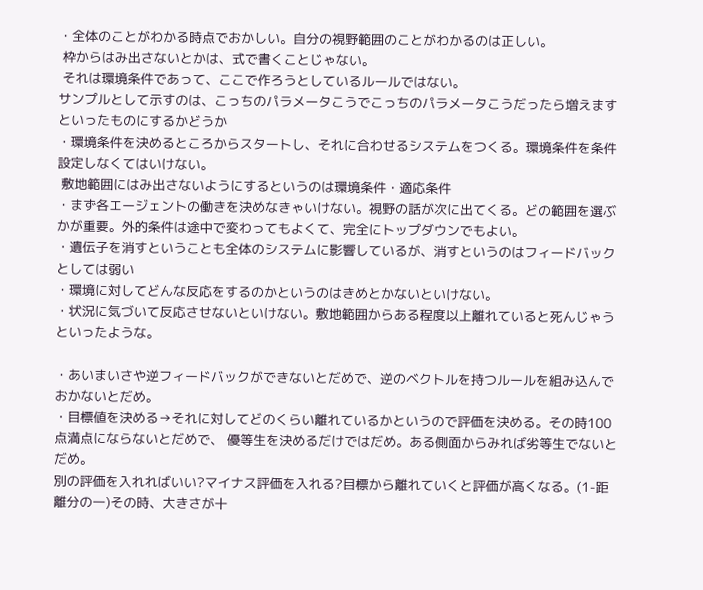・全体のことがわかる時点でおかしい。自分の視野範囲のことがわかるのは正しい。
 枠からはみ出さないとかは、式で書くことじゃない。
 それは環境条件であって、ここで作ろうとしているルールではない。
サンプルとして示すのは、こっちのパラメータこうでこっちのパラメータこうだったら増えますといったものにするかどうか
・環境条件を決めるところからスタートし、それに合わせるシステムをつくる。環境条件を条件設定しなくてはいけない。
 敷地範囲にはみ出さないようにするというのは環境条件・適応条件
・まず各エージェントの働きを決めなきゃいけない。視野の話が次に出てくる。どの範囲を選ぶかが重要。外的条件は途中で変わってもよくて、完全にトップダウンでもよい。
・遺伝子を消すということも全体のシステムに影響しているが、消すというのはフィードバックとしては弱い
・環境に対してどんな反応をするのかというのはきめとかないといけない。
・状況に気づいて反応させないといけない。敷地範囲からある程度以上離れていると死んじゃうといったような。

・あいまいさや逆フィードバックができないとだめで、逆のベクトルを持つルールを組み込んでおかないとだめ。
・目標値を決める→それに対してどのくらい離れているかというので評価を決める。その時100点満点にならないとだめで、 優等生を決めるだけではだめ。ある側面からみれば劣等生でないとだめ。
別の評価を入れればいい?マイナス評価を入れる?目標から離れていくと評価が高くなる。(1-距離分の一)その時、大きさが十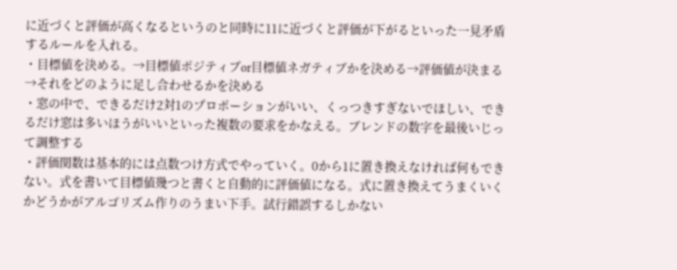に近づくと評価が高くなるというのと同時に11に近づくと評価が下がるといった一見矛盾するルールを入れる。
・目標値を決める。→目標値ポジティブor目標値ネガティブかを決める→評価値が決まる→それをどのように足し合わせるかを決める
・窓の中で、できるだけ2対1のプロポーションがいい、くっつきすぎないでほしい、できるだけ窓は多いほうがいいといった複数の要求をかなえる。ブレンドの数字を最後いじって調整する
・評価関数は基本的には点数つけ方式でやっていく。0から1に置き換えなければ何もできない。式を書いて目標値幾つと書くと自動的に評価値になる。式に置き換えてうまくいくかどうかがアルゴリズム作りのうまい下手。試行錯誤するしかない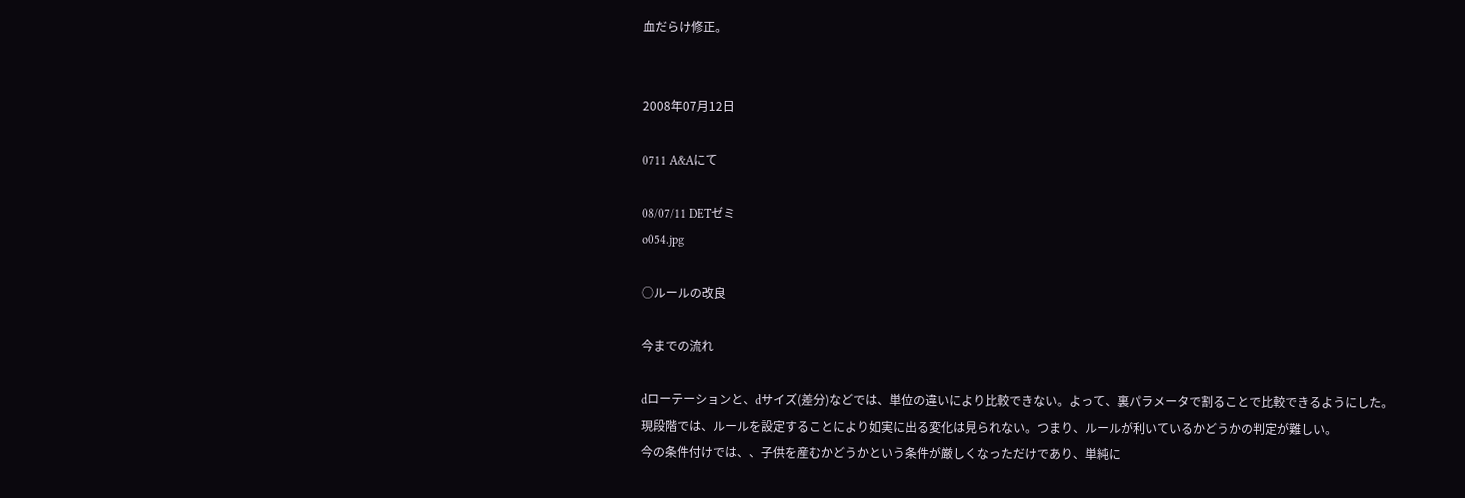血だらけ修正。


2008年07月12日

0711 A&Aにて

08/07/11 DETゼミ
o054.jpg

○ルールの改良

今までの流れ

dローテーションと、dサイズ(差分)などでは、単位の違いにより比較できない。よって、裏パラメータで割ることで比較できるようにした。
現段階では、ルールを設定することにより如実に出る変化は見られない。つまり、ルールが利いているかどうかの判定が難しい。
今の条件付けでは、、子供を産むかどうかという条件が厳しくなっただけであり、単純に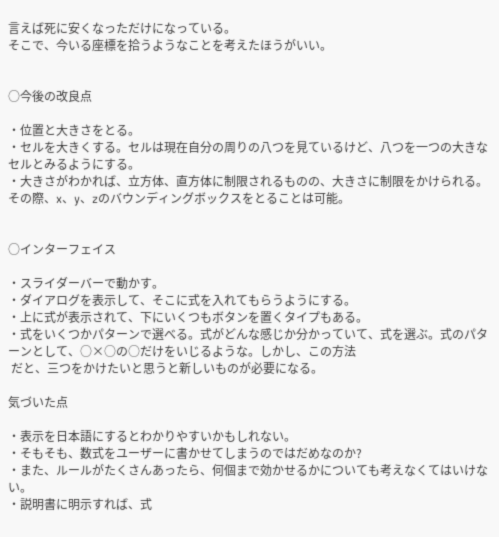言えば死に安くなっただけになっている。
そこで、今いる座標を拾うようなことを考えたほうがいい。


○今後の改良点

・位置と大きさをとる。
・セルを大きくする。セルは現在自分の周りの八つを見ているけど、八つを一つの大きなセルとみるようにする。
・大きさがわかれば、立方体、直方体に制限されるものの、大きさに制限をかけられる。その際、x、y、zのバウンディングボックスをとることは可能。


○インターフェイス

・スライダーバーで動かす。
・ダイアログを表示して、そこに式を入れてもらうようにする。
・上に式が表示されて、下にいくつもボタンを置くタイプもある。
・式をいくつかパターンで選べる。式がどんな感じか分かっていて、式を選ぶ。式のパターンとして、○×○の○だけをいじるような。しかし、この方法
 だと、三つをかけたいと思うと新しいものが必要になる。

気づいた点

・表示を日本語にするとわかりやすいかもしれない。
・そもそも、数式をユーザーに書かせてしまうのではだめなのか?
・また、ルールがたくさんあったら、何個まで効かせるかについても考えなくてはいけない。
・説明書に明示すれば、式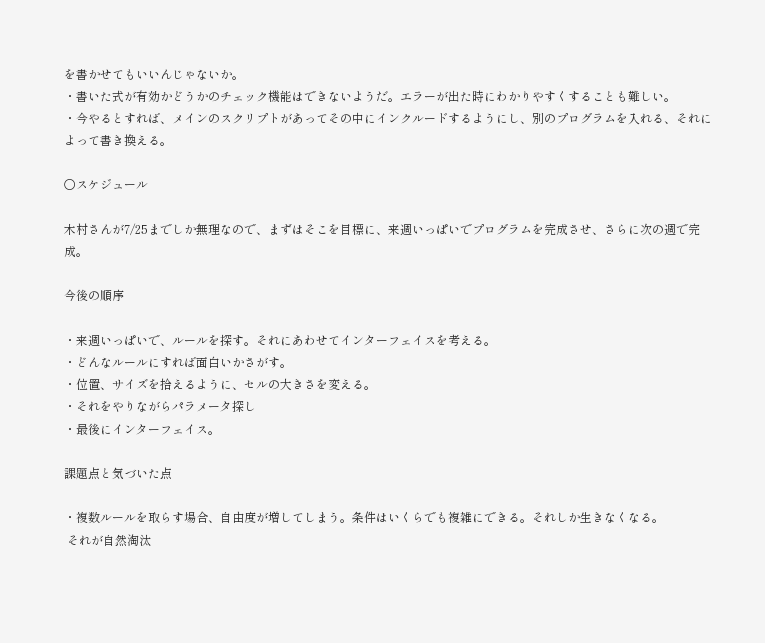を書かせてもいいんじゃないか。
・書いた式が有効かどうかのチェック機能はできないようだ。エラーが出た時にわかりやすくすることも難しい。
・今やるとすれば、メインのスクリプトがあってその中にインクルードするようにし、別のプログラムを入れる、それによって書き換える。

○スケジュール

木村さんが7/25までしか無理なので、まずはそこを目標に、来週いっぱいでプログラムを完成させ、さらに次の週で完成。

今後の順序

・来週いっぱいで、ルールを探す。それにあわせてインターフェイスを考える。
・どんなルールにすれば面白いかさがす。
・位置、サイズを拾えるように、セルの大きさを変える。
・それをやりながらパラメータ探し
・最後にインターフェイス。

課題点と気づいた点

・複数ルールを取らす場合、自由度が増してしまう。条件はいくらでも複雑にできる。それしか生きなくなる。
 それが自然淘汰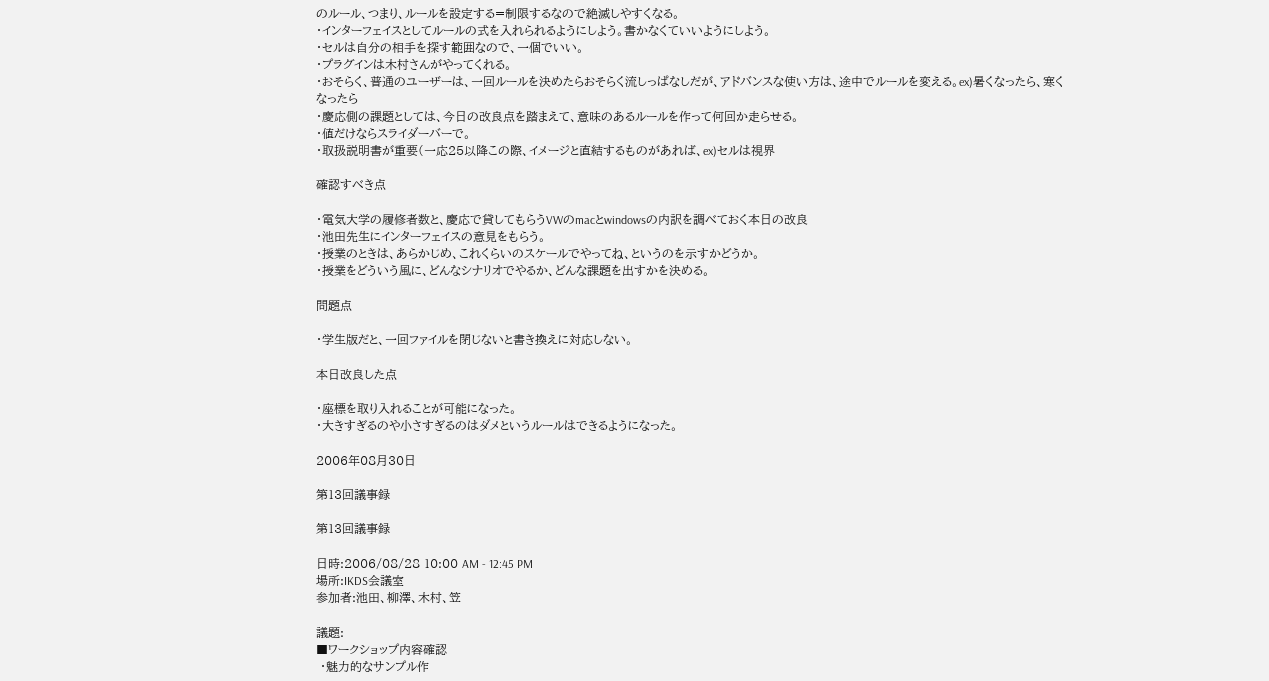のルール、つまり、ルールを設定する=制限するなので絶滅しやすくなる。
・インターフェイスとしてルールの式を入れられるようにしよう。書かなくていいようにしよう。
・セルは自分の相手を探す範囲なので、一個でいい。
・プラグインは木村さんがやってくれる。
・おそらく、普通のユーザーは、一回ルールを決めたらおそらく流しっぱなしだが、アドバンスな使い方は、途中でルールを変える。ex)暑くなったら、寒くなったら
・慶応側の課題としては、今日の改良点を踏まえて、意味のあるルールを作って何回か走らせる。
・値だけならスライダーバーで。
・取扱説明書が重要(一応25以降この際、イメージと直結するものがあれば、ex)セルは視界

確認すべき点

・電気大学の履修者数と、慶応で貸してもらうVWのmacとwindowsの内訳を調べておく本日の改良
・池田先生にインターフェイスの意見をもらう。
・授業のときは、あらかじめ、これくらいのスケールでやってね、というのを示すかどうか。
・授業をどういう風に、どんなシナリオでやるか、どんな課題を出すかを決める。

問題点

・学生版だと、一回ファイルを閉じないと書き換えに対応しない。

本日改良した点

・座標を取り入れることが可能になった。
・大きすぎるのや小さすぎるのはダメというルールはできるようになった。

2006年08月30日

第13回議事録

第13回議事録

日時:2006/08/28 10:00 AM - 12:45 PM
場所:IKDS会議室
参加者:池田、柳澤、木村、笠

議題:
■ワークショップ内容確認
 ・魅力的なサンプル作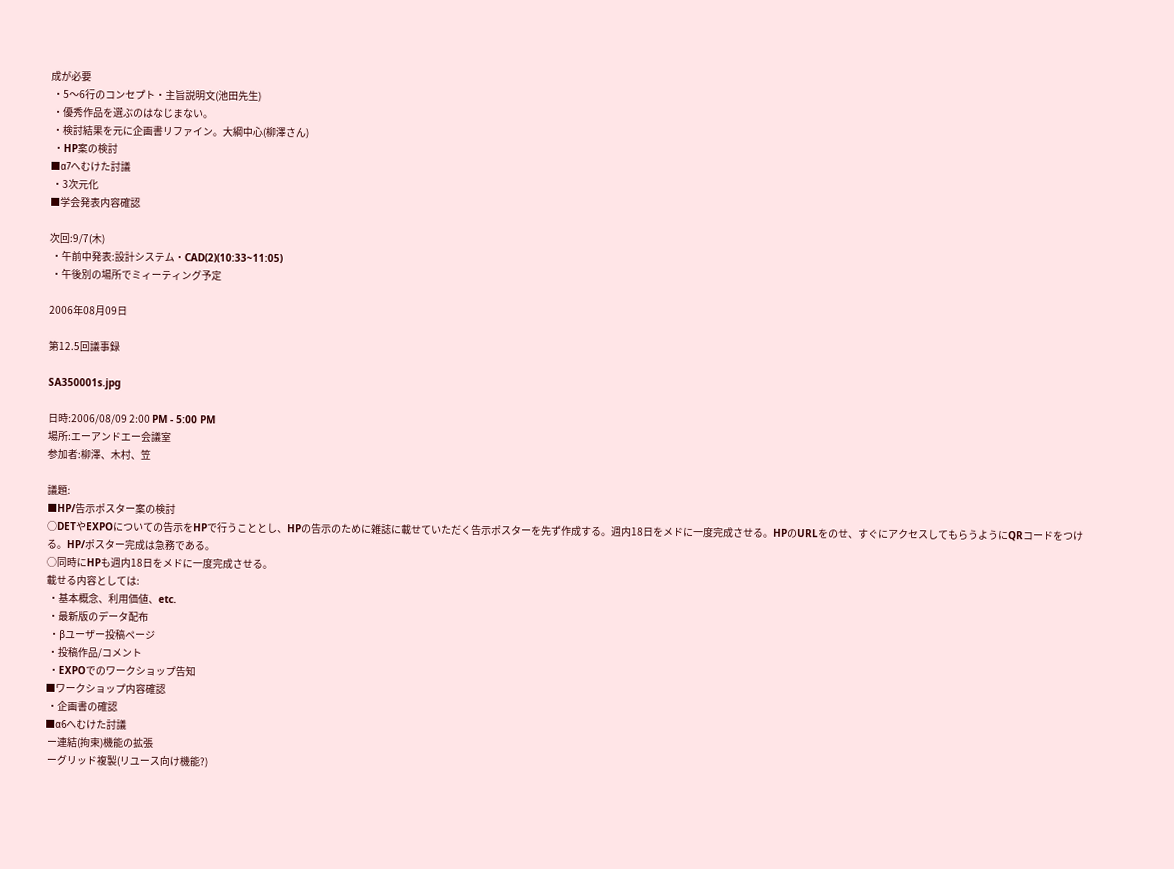成が必要
 ・5〜6行のコンセプト・主旨説明文(池田先生)
 ・優秀作品を選ぶのはなじまない。
 ・検討結果を元に企画書リファイン。大綱中心(柳澤さん)
 ・HP案の検討
■α7へむけた討議
 ・3次元化
■学会発表内容確認

次回:9/7(木)
 ・午前中発表:設計システム・CAD(2)(10:33~11:05)
 ・午後別の場所でミィーティング予定

2006年08月09日

第12.5回議事録

SA350001s.jpg

日時:2006/08/09 2:00 PM - 5:00 PM
場所:エーアンドエー会議室
参加者:柳澤、木村、笠

議題:
■HP/告示ポスター案の検討
○DETやEXPOについての告示をHPで行うこととし、HPの告示のために雑誌に載せていただく告示ポスターを先ず作成する。週内18日をメドに一度完成させる。HPのURLをのせ、すぐにアクセスしてもらうようにQRコードをつける。HP/ポスター完成は急務である。
○同時にHPも週内18日をメドに一度完成させる。
載せる内容としては:
 ・基本概念、利用価値、etc.
 ・最新版のデータ配布
 ・βユーザー投稿ページ
 ・投稿作品/コメント
 ・EXPOでのワークショップ告知
■ワークショップ内容確認
 ・企画書の確認
■α6へむけた討議
 ー連結(拘束)機能の拡張
 ーグリッド複製(リユース向け機能?)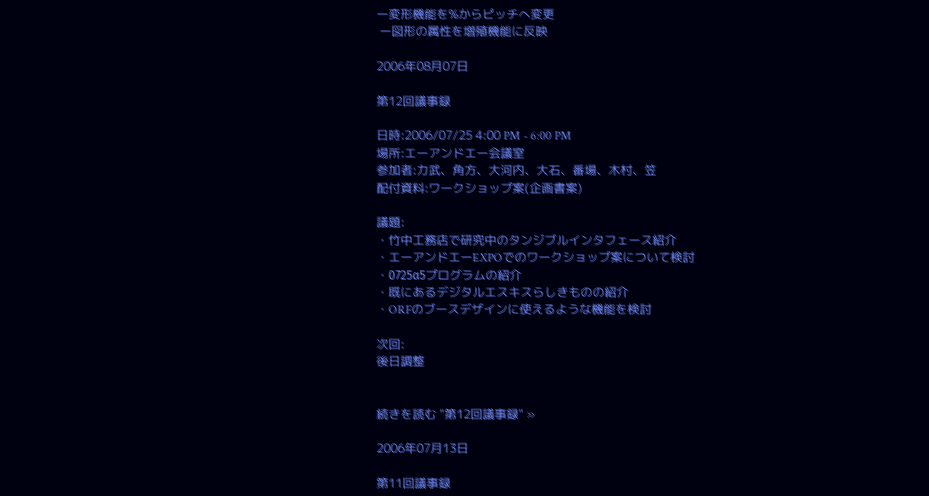ー変形機能を%からピッチへ変更
 ー図形の属性を増殖機能に反映

2006年08月07日

第12回議事録

日時:2006/07/25 4:00 PM - 6:00 PM
場所:エーアンドエー会議室
参加者:力武、角方、大河内、大石、番場、木村、笠
配付資料:ワークショップ案(企画書案)

議題:
・竹中工務店で研究中のタンジブルインタフェース紹介
・エーアンドエーEXPOでのワークショップ案について検討
・0725α5プログラムの紹介
・既にあるデジタルエスキスらしきものの紹介
・ORFのブースデザインに使えるような機能を検討

次回:
後日調整


続きを読む "第12回議事録" »

2006年07月13日

第11回議事録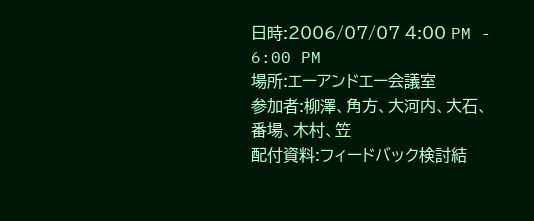日時:2006/07/07 4:00 PM - 6:00 PM
場所:エーアンドエー会議室
参加者:柳澤、角方、大河内、大石、番場、木村、笠
配付資料:フィードバック検討結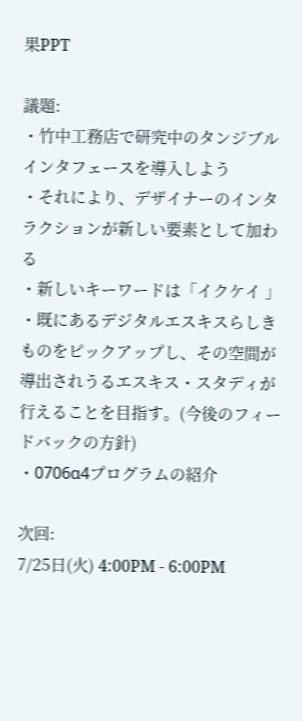果PPT

議題:
・竹中工務店で研究中のタンジブルインタフェースを導入しよう
・それにより、デザイナーのインタラクションが新しい要素として加わる
・新しいキーワードは「イクケイ 」
・既にあるデジタルエスキスらしきものをピックアップし、その空間が導出されうるエスキス・スタディが行えることを目指す。(今後のフィードバックの方針)
・0706α4プログラムの紹介

次回:
7/25日(火) 4:00PM - 6:00PM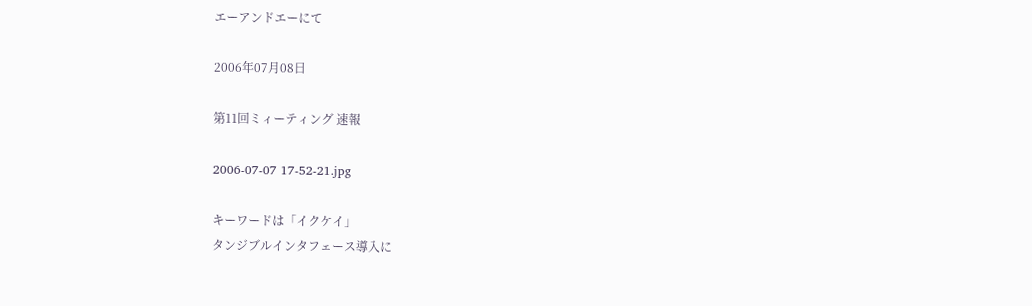エーアンドエーにて

2006年07月08日

第11回ミィーティング 速報

2006-07-07 17-52-21.jpg

キーワードは「イクケイ」
タンジブルインタフェース導入に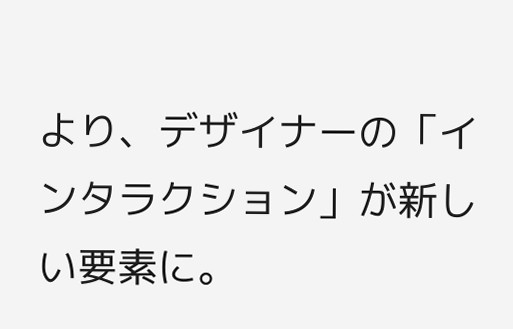より、デザイナーの「インタラクション」が新しい要素に。